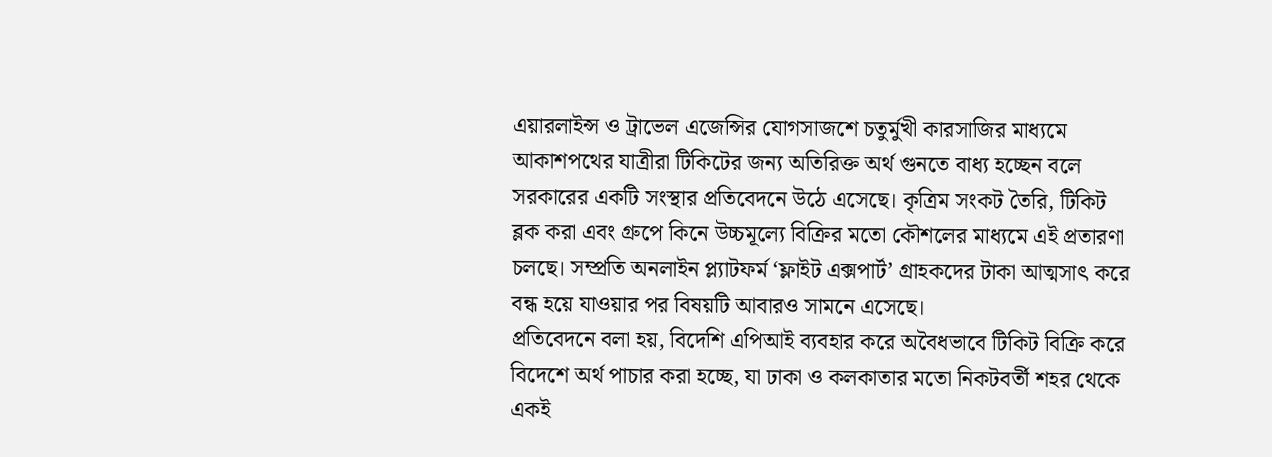এয়ারলাইন্স ও ট্রাভেল এজেন্সির যোগসাজশে চতুর্মুখী কারসাজির মাধ্যমে আকাশপথের যাত্রীরা টিকিটের জন্য অতিরিক্ত অর্থ গুনতে বাধ্য হচ্ছেন বলে সরকারের একটি সংস্থার প্রতিবেদনে উঠে এসেছে। কৃত্রিম সংকট তৈরি, টিকিট ব্লক করা এবং গ্রুপে কিনে উচ্চমূল্যে বিক্রির মতো কৌশলের মাধ্যমে এই প্রতারণা চলছে। সম্প্রতি অনলাইন প্ল্যাটফর্ম ‘ফ্লাইট এক্সপার্ট’ গ্রাহকদের টাকা আত্মসাৎ করে বন্ধ হয়ে যাওয়ার পর বিষয়টি আবারও সামনে এসেছে।
প্রতিবেদনে বলা হয়, বিদেশি এপিআই ব্যবহার করে অবৈধভাবে টিকিট বিক্রি করে বিদেশে অর্থ পাচার করা হচ্ছে, যা ঢাকা ও কলকাতার মতো নিকটবর্তী শহর থেকে একই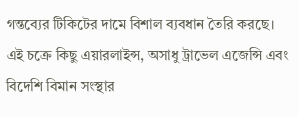গন্তব্যের টিকিটের দামে বিশাল ব্যবধান তৈরি করছে। এই চক্রে কিছু এয়ারলাইন্স, অসাধু ট্রাভেল এজেন্সি এবং বিদেশি বিমান সংস্থার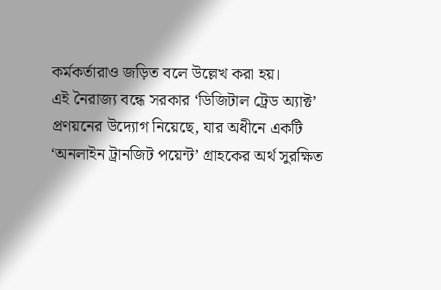কর্মকর্তারাও জড়িত বলে উল্লেখ করা হয়।
এই নৈরাজ্য বন্ধে সরকার ‘ডিজিটাল ট্রেড অ্যাক্ট’ প্রণয়নের উদ্যোগ নিয়েছে, যার অধীনে একটি ‘অনলাইন ট্রানজিট পয়েন্ট’ গ্রাহকের অর্থ সুরক্ষিত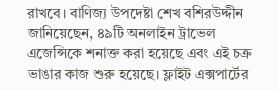রাখবে। বাণিজ্য উপদেষ্টা শেখ বশিরউদ্দীন জানিয়েছেন, ৪৯টি অনলাইন ট্রাভেল এজেন্সিকে শনাক্ত করা হয়েছে এবং এই চক্র ভাঙার কাজ শুরু হয়েছে। ফ্লাইট এক্সপার্টের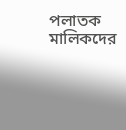পলাতক মালিকদের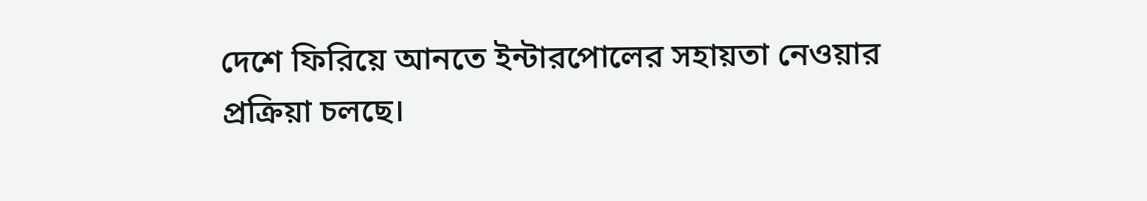দেশে ফিরিয়ে আনতে ইন্টারপোলের সহায়তা নেওয়ার প্রক্রিয়া চলছে।